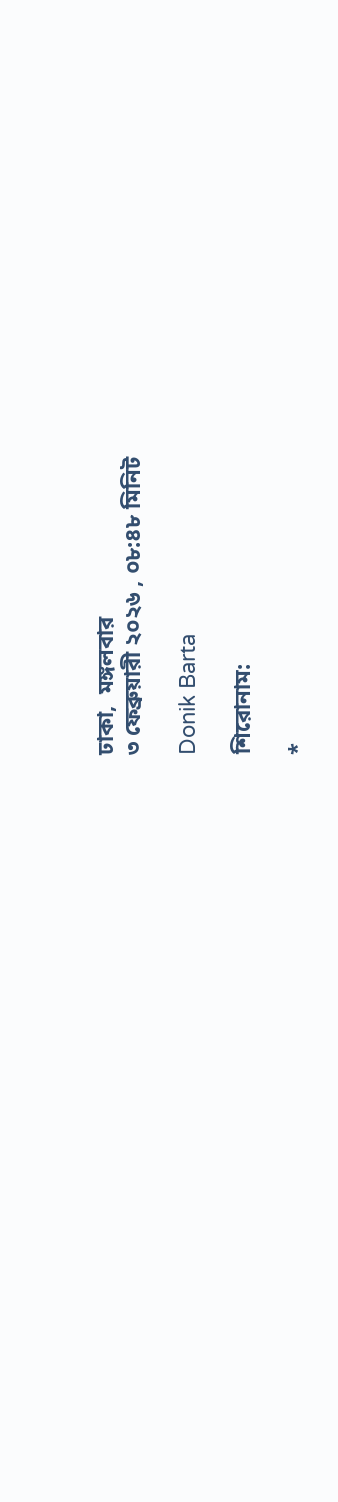ঢাকা,  মঙ্গলবার
৩ ফেব্রুয়ারী ২০২৬ , ০৮:৪৮ মিনিট

Donik Barta

শিরোনাম:

*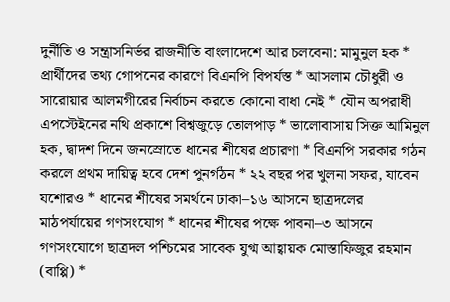দুর্নীতি ও সন্ত্রাসনির্ভর রাজনীতি বাংলাদেশে আর চলবেনা: মামুনুল হক * প্রার্থীদের তথ্য গোপনের কারণে বিএনপি বিপর্যস্ত * আসলাম চৌধুরী ও সারোয়ার আলমগীরের নির্বাচন করতে কোনো বাধা নেই * যৌন অপরাধী এপস্টেইনের নথি প্রকাশে বিশ্বজুড়ে তোলপাড় * ভালোবাসায় সিক্ত আমিনুল হক, দ্বাদশ দিনে জনস্রোতে ধানের শীষের প্রচারণা * বিএনপি সরকার গঠন করলে প্রথম দায়িত্ব হবে দেশ পুনর্গঠন * ২২ বছর পর খুলনা সফর, যাবেন যশোরও * ধানের শীষের সমর্থনে ঢাকা–১৬ আসনে ছাত্রদলের মাঠপর্যায়ের গণসংযোগ * ধানের শীষের পক্ষে পাবনা–৩ আসনে গণসংযোগে ছাত্রদল পশ্চিমের সাবেক যুগ্ম আহ্বায়ক মোস্তাফিজুর রহমান (বাপ্পি) *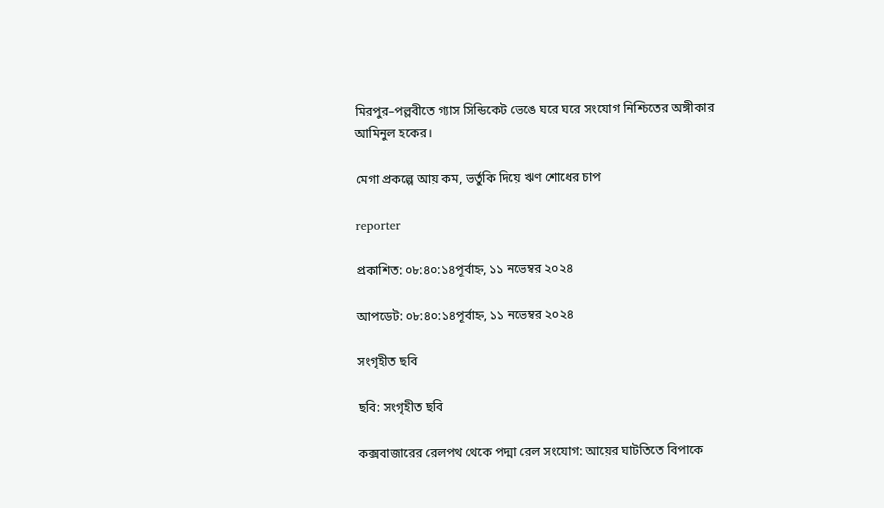মিরপুর–পল্লবীতে গ্যাস সিন্ডিকেট ভেঙে ঘরে ঘরে সংযোগ নিশ্চিতের অঙ্গীকার আমিনুল হকের।

মেগা প্রকল্পে আয় কম, ভর্তুকি দিয়ে ঋণ শোধের চাপ

reporter

প্রকাশিত: ০৮:৪০:১৪পূর্বাহ্ন, ১১ নভেম্বর ২০২৪

আপডেট: ০৮:৪০:১৪পূর্বাহ্ন, ১১ নভেম্বর ২০২৪

সংগৃহীত ছবি

ছবি: সংগৃহীত ছবি

কক্সবাজারের রেলপথ থেকে পদ্মা রেল সংযোগ: আয়ের ঘাটতিতে বিপাকে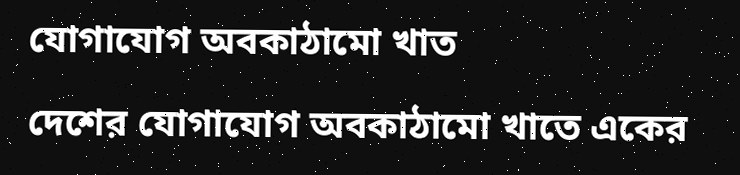যোগাযোগ অবকাঠামো খাত

দেশের যোগাযোগ অবকাঠামো খাতে একের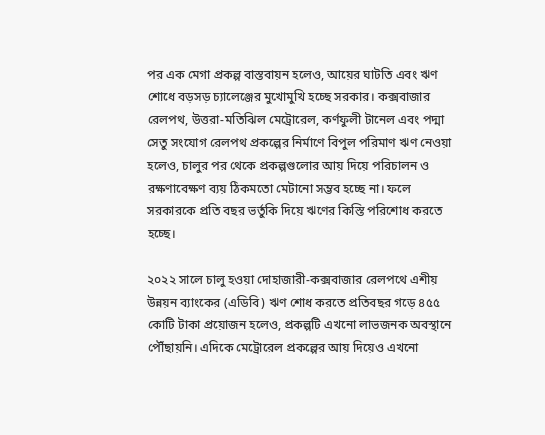পর এক মেগা প্রকল্প বাস্তবায়ন হলেও, আয়ের ঘাটতি এবং ঋণ শোধে বড়সড় চ্যালেঞ্জের মুখোমুখি হচ্ছে সরকার। কক্সবাজার রেলপথ, উত্তরা-মতিঝিল মেট্রোরেল, কর্ণফুলী টানেল এবং পদ্মা সেতু সংযোগ রেলপথ প্রকল্পের নির্মাণে বিপুল পরিমাণ ঋণ নেওয়া হলেও, চালুর পর থেকে প্রকল্পগুলোর আয় দিয়ে পরিচালন ও রক্ষণাবেক্ষণ ব্যয় ঠিকমতো মেটানো সম্ভব হচ্ছে না। ফলে সরকারকে প্রতি বছর ভর্তুকি দিয়ে ঋণের কিস্তি পরিশোধ করতে হচ্ছে।

২০২২ সালে চালু হওয়া দোহাজারী-কক্সবাজার রেলপথে এশীয় উন্নয়ন ব্যাংকের (এডিবি) ঋণ শোধ করতে প্রতিবছর গড়ে ৪৫৫ কোটি টাকা প্রয়োজন হলেও, প্রকল্পটি এখনো লাভজনক অবস্থানে পৌঁছায়নি। এদিকে মেট্রোরেল প্রকল্পের আয় দিয়েও এখনো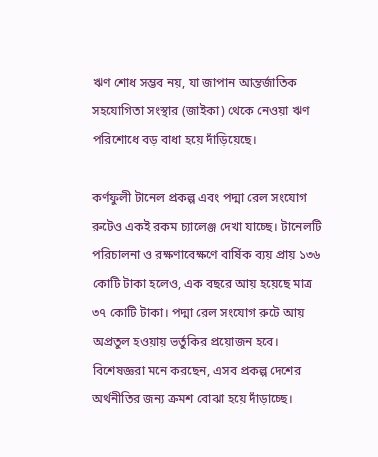ঋণ শোধ সম্ভব নয়, যা জাপান আন্তর্জাতিক সহযোগিতা সংস্থার (জাইকা) থেকে নেওয়া ঋণ পরিশোধে বড় বাধা হয়ে দাঁড়িয়েছে।

কর্ণফুলী টানেল প্রকল্প এবং পদ্মা রেল সংযোগ রুটেও একই রকম চ্যালেঞ্জ দেখা যাচ্ছে। টানেলটি পরিচালনা ও রক্ষণাবেক্ষণে বার্ষিক ব্যয় প্রায় ১৩৬ কোটি টাকা হলেও, এক বছরে আয় হয়েছে মাত্র ৩৭ কোটি টাকা। পদ্মা রেল সংযোগ রুটে আয় অপ্রতুল হওয়ায় ভর্তুকির প্রয়োজন হবে। বিশেষজ্ঞরা মনে করছেন, এসব প্রকল্প দেশের অর্থনীতির জন্য ক্রমশ বোঝা হয়ে দাঁড়াচ্ছে।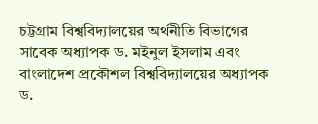চট্টগ্রাম বিশ্ববিদ্যালয়ের অর্থনীতি বিভাগের সাবেক অধ্যাপক ড. মইনুল ইসলাম এবং বাংলাদেশ প্রকৌশল বিশ্ববিদ্যালয়ের অধ্যাপক ড.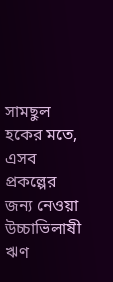সামছুল হকের মতে, এসব প্রকল্পের জন্য নেওয়া উচ্চাভিলাষী ঋণ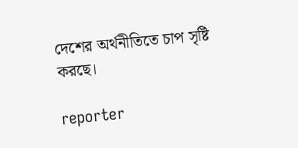দেশের অর্থনীতিতে চাপ সৃষ্টি করছে।

reporter